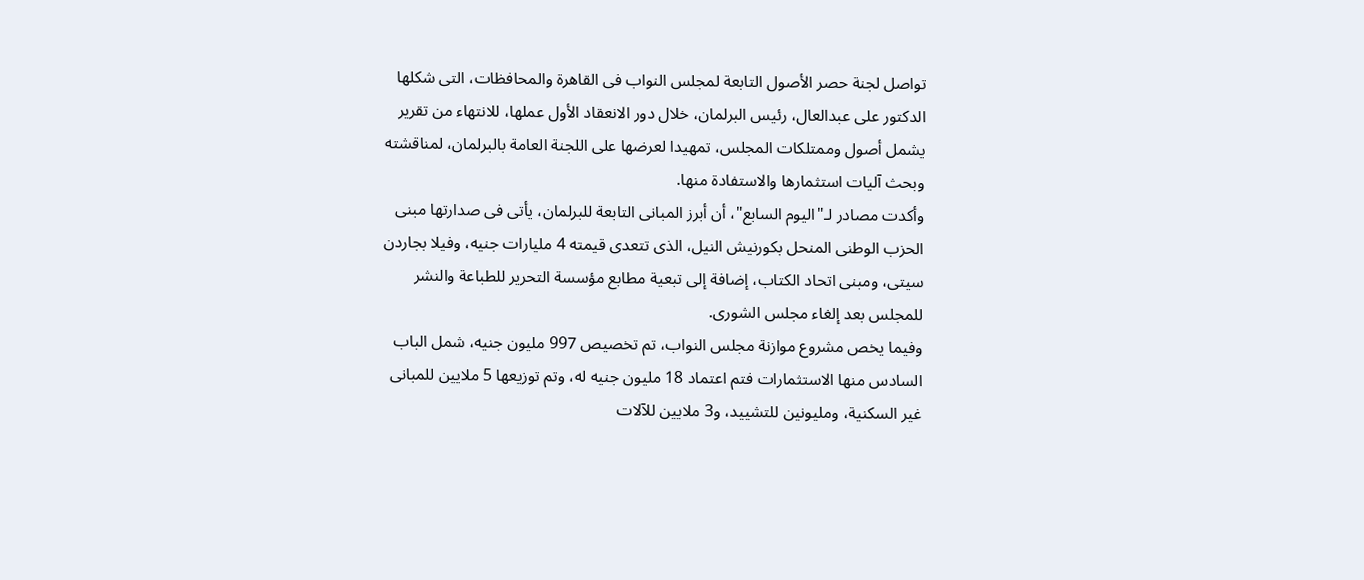تواصل لجنة حصر الأصول التابعة لمجلس النواب فى القاهرة والمحافظات، التى شكلها الدكتور على عبدالعال، رئيس البرلمان، خلال دور الانعقاد الأول عملها، للانتهاء من تقرير يشمل أصول وممتلكات المجلس، تمهيدا لعرضها على اللجنة العامة بالبرلمان، لمناقشته وبحث آليات استثمارها والاستفادة منها.
وأكدت مصادر لـ"اليوم السابع"، أن أبرز المبانى التابعة للبرلمان، يأتى فى صدارتها مبنى الحزب الوطنى المنحل بكورنيش النيل، الذى تتعدى قيمته 4 مليارات جنيه، وفيلا بجاردن سيتى، ومبنى اتحاد الكتاب، إضافة إلى تبعية مطابع مؤسسة التحرير للطباعة والنشر للمجلس بعد إلغاء مجلس الشورى.
وفيما يخص مشروع موازنة مجلس النواب، تم تخصيص 997 مليون جنيه، شمل الباب السادس منها الاستثمارات فتم اعتماد 18 مليون جنيه له، وتم توزيعها 5 ملايين للمبانى غير السكنية، ومليونين للتشييد، و3 ملايين للآلات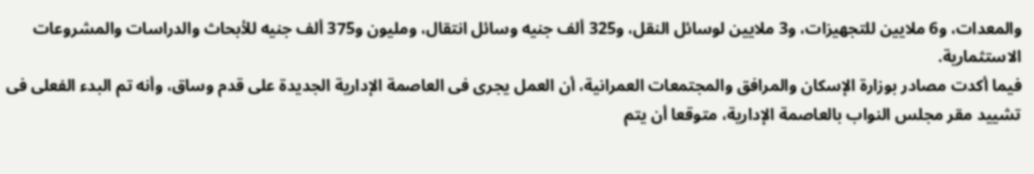والمعدات، و6 ملايين للتجهيزات، و3 ملايين لوسائل النقل، و325 ألف جنيه وسائل انتقال، ومليون و375 ألف جنيه للأبحاث والدراسات والمشروعات الاستثمارية.
فيما أكدت مصادر بوزارة الإسكان والمرافق والمجتمعات العمرانية، أن العمل يجرى فى العاصمة الإدارية الجديدة على قدم وساق، وأنه تم البدء الفعلى فى تشييد مقر مجلس النواب بالعاصمة الإدارية، متوقعا أن يتم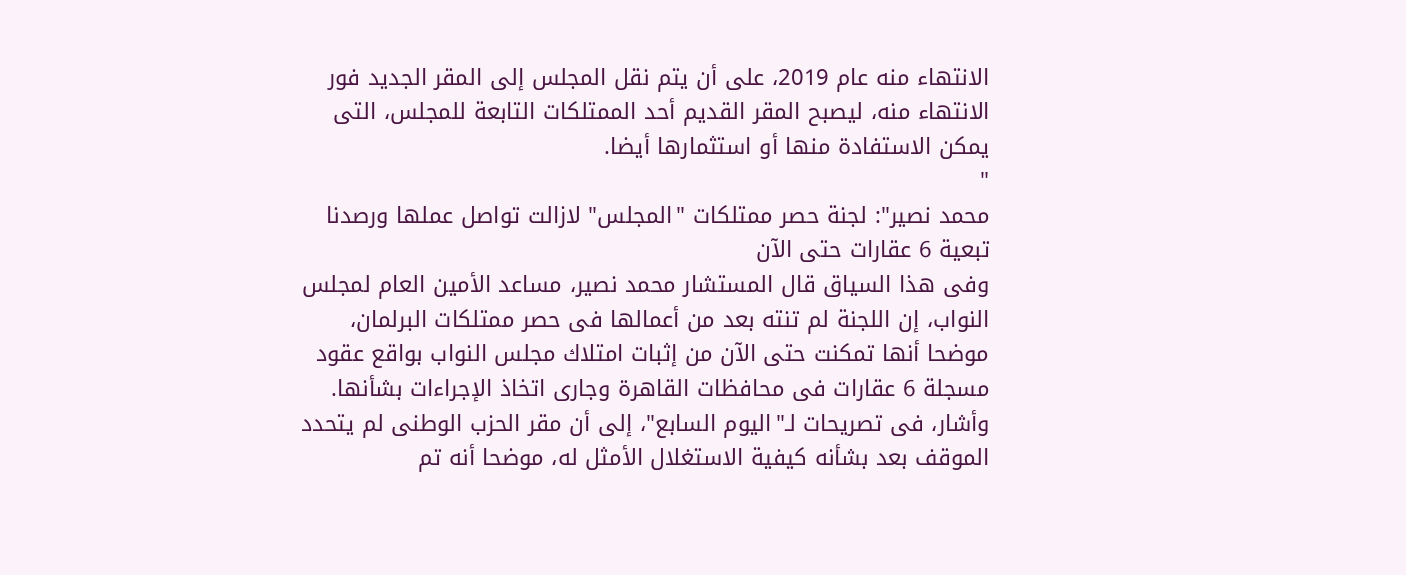الانتهاء منه عام 2019، على أن يتم نقل المجلس إلى المقر الجديد فور الانتهاء منه، ليصبح المقر القديم أحد الممتلكات التابعة للمجلس، التى يمكن الاستفادة منها أو استثمارها أيضا.
"
محمد نصير": لجنة حصر ممتلكات "المجلس" لازالت تواصل عملها ورصدنا تبعية 6 عقارات حتى الآن
وفى هذا السياق قال المستشار محمد نصير، مساعد الأمين العام لمجلس النواب، إن اللجنة لم تنته بعد من أعمالها فى حصر ممتلكات البرلمان، موضحا أنها تمكنت حتى الآن من إثبات امتلاك مجلس النواب بواقع عقود مسجلة 6 عقارات فى محافظات القاهرة وجارى اتخاذ الإجراءات بشأنها.
وأشار، فى تصريحات لـ"اليوم السابع"، إلى أن مقر الحزب الوطنى لم يتحدد الموقف بعد بشأنه كيفية الاستغلال الأمثل له، موضحا أنه تم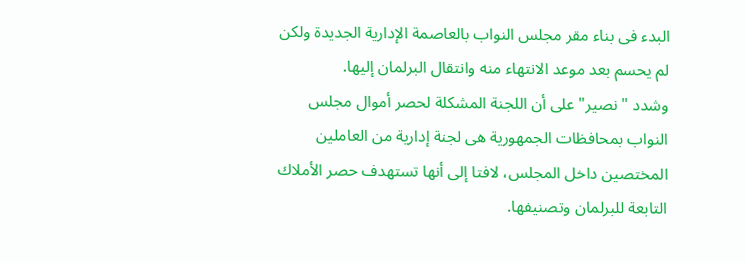البدء فى بناء مقر مجلس النواب بالعاصمة الإدارية الجديدة ولكن لم يحسم بعد موعد الانتهاء منه وانتقال البرلمان إليها.
وشدد "نصير" على أن اللجنة المشكلة لحصر أموال مجلس النواب بمحافظات الجمهورية هى لجنة إدارية من العاملين المختصين داخل المجلس، لافتا إلى أنها تستهدف حصر الأملاك التابعة للبرلمان وتصنيفها.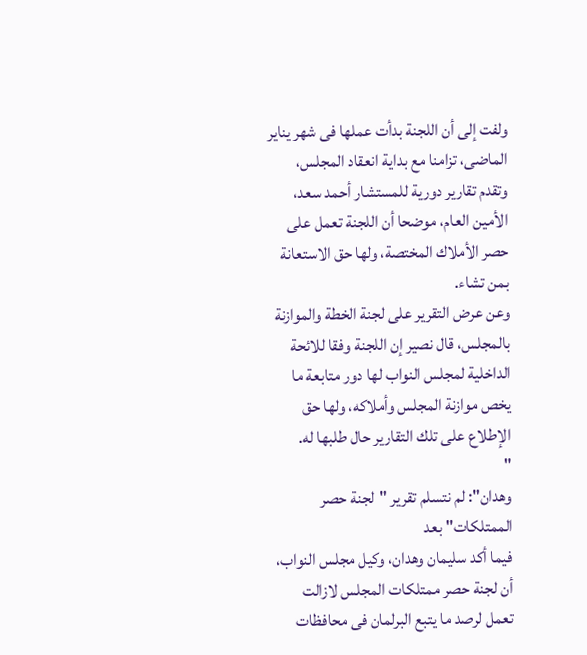ولفت إلى أن اللجنة بدأت عملها فى شهر يناير الماضى، تزامنا مع بداية انعقاد المجلس، وتقدم تقارير دورية للمستشار أحمد سعد، الأمين العام، موضحا أن اللجنة تعمل على حصر الأملاك المختصة، ولها حق الاستعانة بمن تشاء.
وعن عرض التقرير على لجنة الخطة والموازنة بالمجلس، قال نصير إن اللجنة وفقا للائحة الداخلية لمجلس النواب لها دور متابعة ما يخص موازنة المجلس وأملاكه، ولها حق الإطلاع على تلك التقارير حال طلبها له.
"
وهدان": لم نتسلم تقرير "لجنة حصر الممتلكات" بعد
فيما أكد سليمان وهدان، وكيل مجلس النواب، أن لجنة حصر ممتلكات المجلس لازالت تعمل لرصد ما يتبع البرلمان فى محافظات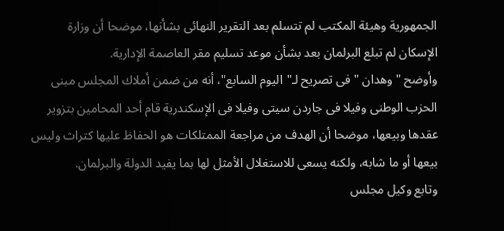الجمهورية وهيئة المكتب لم تتسلم بعد التقرير النهائى بشأنها، موضحا أن وزارة الإسكان لم تبلع البرلمان بعد بشأن موعد تسليم مقر العاصمة الإدارية.
وأوضح "وهدان " فى تصريح لـ"اليوم السابع"، أنه من ضمن أملاك المجلس مبنى الحزب الوطنى وفيلا فى جاردن سيتى وفيلا فى الإسكندرية قام أحد المحامين بتزوير عقدها وبيعها، موضحا أن الهدف من مراجعة الممتلكات هو الحفاظ عليها كتراث وليس بيعها أو ما شابه، ولكنه يسعى للاستغلال الأمثل لها بما يفيد الدولة والبرلمان.
وتابع وكيل مجلس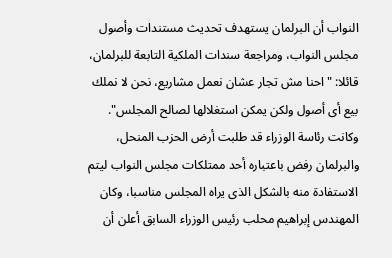النواب أن البرلمان يستهدف تحديث مستندات وأصول مجلس النواب، ومراجعة سندات الملكية التابعة للبرلمان، قائلا: "احنا مش تجار عشان نعمل مشاريع، نحن لا نملك بيع أى أصول ولكن يمكن استغلالها لصالح المجلس".
وكانت رئاسة الوزراء قد طلبت أرض الحزب المنحل، والبرلمان رفض باعتباره أحد ممتلكات مجلس النواب ليتم الاستفادة منه بالشكل الذى يراه المجلس مناسبا، وكان المهندس إبراهيم محلب رئيس الوزراء السابق أعلن أن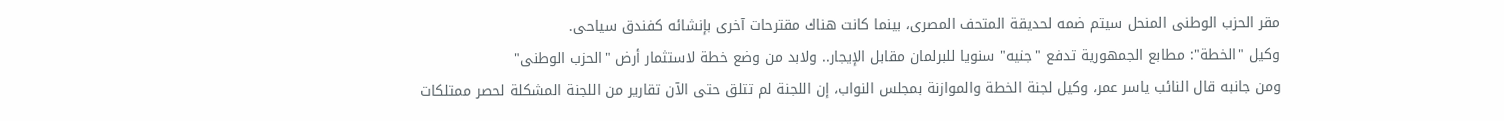مقر الحزب الوطنى المنحل سيتم ضمه لحديقة المتحف المصرى، بينما كانت هناك مقترحات آخرى بإنشائه كفندق سياحى.
وكيل "الخطة": مطابع الجمهورية تدفع "جنيه" سنويا للبرلمان مقابل الإيجار.. ولابد من وضع خطة لاستثمار أرض "الحزب الوطنى"
ومن جانبه قال النائب ياسر عمر، وكيل لجنة الخطة والموازنة بمجلس النواب، إن اللجنة لم تتلق حتى الآن تقارير من اللجنة المشكلة لحصر ممتلكات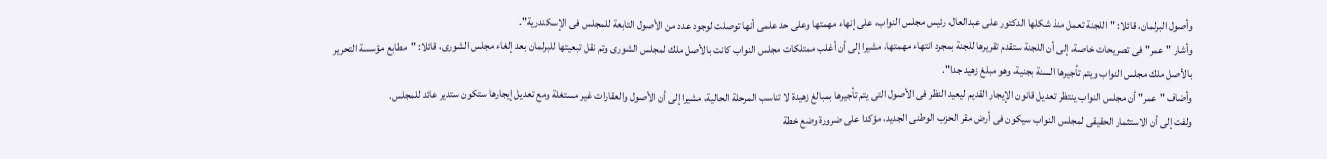وأصول البرلمان، قائلا: "اللجنة تعمل منذ شكلها الدكتور على عبدالعال، رئيس مجلس النواب، على إنهاء مهمتها وعلى حد علمى أنها توصلت لوجود عدد من الأصول التابعة للمجلس فى الإسكندرية".
وأشار "عمر" فى تصريحات خاصة، إلى أن اللجنة ستقدم تقريرها للجنة بمجرد انتهاء مهمتها، مشيرا إلى أن أغلب ممتلكات مجلس النواب كانت بالأصل ملك لمجلس الشورى وتم نقل تبعيتها للبرلمان بعد إلغاء مجلس الشورى، قائلا: "مطابع مؤسسة التحرير بالأصل ملك مجلس النواب ويتم تأجيرها السنة بجنية، وهو مبلغ زهيد جدا".
وأضاف "عمر" أن مجلس النواب ينتظر تعديل قانون الإيجار القديم ليعيد النظر فى الأصول التى يتم تأجيرها بمبالغ زهيدة لا تناسب المرحلة الحالية، مشيرا إلى أن الأصول والعقارات غير مستغلة ومع تعديل إيجارها ستكون ستدير عائد للمجلس.
ولفت إلى أن الاستثمار الحقيقى لمجلس النواب سيكون فى أرض مقر الحزب الوطنى الجديد، مؤكدا على ضرورة وضع خطة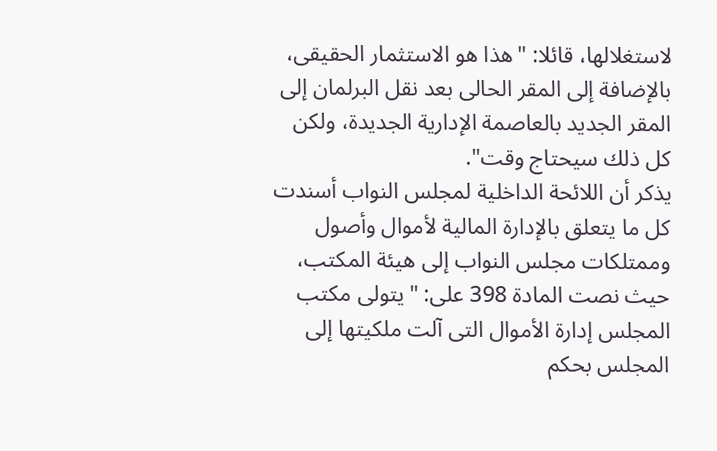لاستغلالها، قائلا: "هذا هو الاستثمار الحقيقى، بالإضافة إلى المقر الحالى بعد نقل البرلمان إلى المقر الجديد بالعاصمة الإدارية الجديدة، ولكن كل ذلك سيحتاج وقت".
يذكر أن اللائحة الداخلية لمجلس النواب أسندت كل ما يتعلق بالإدارة المالية لأموال وأصول وممتلكات مجلس النواب إلى هيئة المكتب، حيث نصت المادة 398 على: "يتولى مكتب المجلس إدارة الأموال التى آلت ملكيتها إلى المجلس بحكم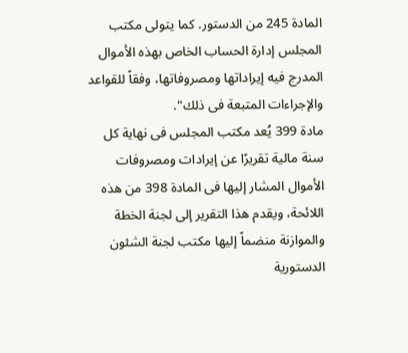المادة 245 من الدستور. كما يتولى مكتب المجلس إدارة الحساب الخاص بهذه الأموال المدرج فيه إيراداتها ومصروفاتها، وفقاً للقواعد والإجراءات المتبعة فى ذلك".
مادة 399 يُعد مكتب المجلس فى نهاية كل سنة مالية تقريرًا عن إيرادات ومصروفات الأموال المشار إليها فى المادة 398 من هذه اللائحة، ويقدم هذا التقرير إلى لجنة الخطة والموازنة منضماً إليها مكتب لجنة الشئون الدستورية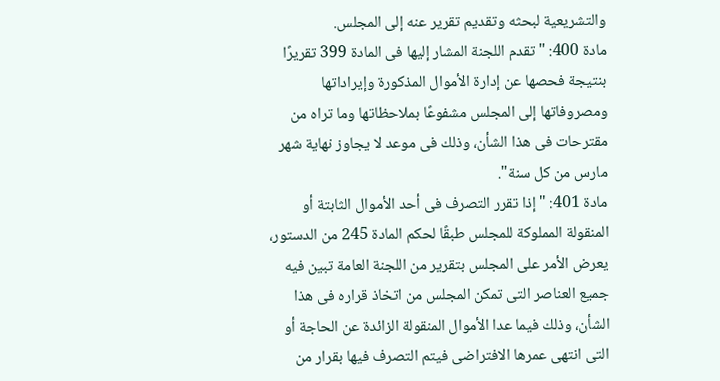والتشريعية لبحثه وتقديم تقرير عنه إلى المجلس.
مادة 400: "تقدم اللجنة المشار إليها فى المادة 399 تقريرًا بنتيجة فحصها عن إدارة الأموال المذكورة وإيراداتها ومصروفاتها إلى المجلس مشفوعًا بملاحظاتها وما تراه من مقترحات فى هذا الشأن، وذلك فى موعد لا يجاوز نهاية شهر مارس من كل سنة".
مادة 401: "إذا تقرر التصرف فى أحد الأموال الثابتة أو المنقولة المملوكة للمجلس طبقًا لحكم المادة 245 من الدستور، يعرض الأمر على المجلس بتقرير من اللجنة العامة تبين فيه جميع العناصر التى تمكن المجلس من اتخاذ قراره فى هذا الشأن، وذلك فيما عدا الأموال المنقولة الزائدة عن الحاجة أو التى انتهى عمرها الافتراضى فيتم التصرف فيها بقرار من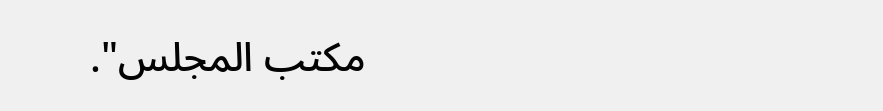مكتب المجلس".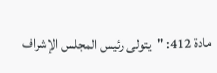مادة 412: "يتولى رئيس المجلس الإشراف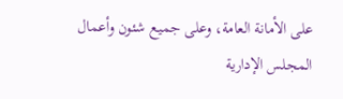على الأمانة العامة، وعلى جميع شئون وأعمال المجلس الإدارية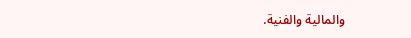والمالية والفنية.